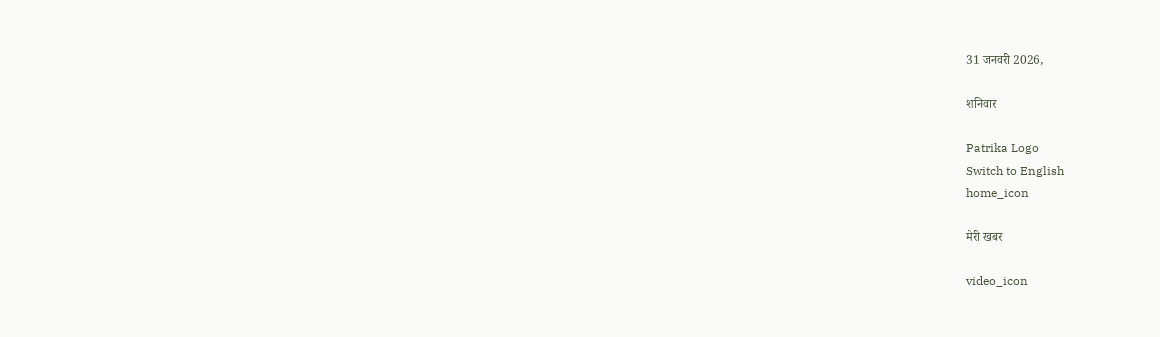31 जनवरी 2026,

शनिवार

Patrika Logo
Switch to English
home_icon

मेरी खबर

video_icon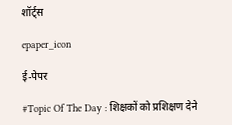शॉर्ट्स

epaper_icon

ई-पेपर

#Topic Of The Day : शिक्षकों को प्रशिक्षण देने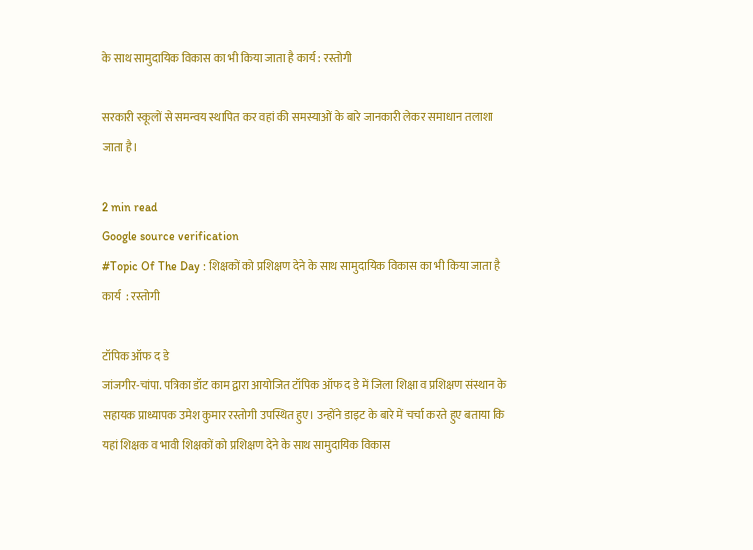के साथ सामुदायिक विकास का भी किया जाता है कार्य : रस्तोगी

सरकारी स्कूलों से समन्वय स्थापित कर वहां की समस्याओं के बारे जानकारी लेकर समाधान तलाशा जाता है।

2 min read
Google source verification
#Topic Of The Day : शिक्षकों को प्रशिक्षण देने के साथ सामुदायिक विकास का भी किया जाता है कार्य  : रस्तोगी

टॉपिक ऑफ द डे
जांजगीर-चांपा. पत्रिका डॉट काम द्वारा आयोजित टॉपिक ऑफ द डे में जिला शिक्षा व प्रशिक्षण संस्थान के सहायक प्राध्यापक उमेश कुमार रस्तोगी उपस्थित हुए। उन्होंने डाइट के बारे में चर्चा करते हुए बताया कि यहां शिक्षक व भावी शिक्षकों को प्रशिक्षण देने के साथ सामुदायिक विकास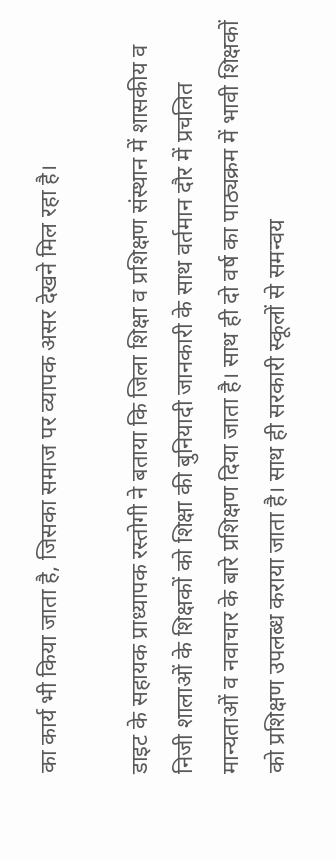का कार्य भी किया जाता है, जिसका समाज पर व्यापक असर देखने मिल रहा है।

डाइट के सहायक प्राध्यापक रस्तोगी ने बताया कि जिला शिक्षा व प्रशिक्षण संस्थान में शासकीय व निजी शालाओं के शिक्षकों को शिक्षा की बुनियादी जानकारी के साथ वर्तमान दौर में प्रचलित मान्यताओं व नवाचार के बारे प्रशिक्षण दिया जाता है। साथ ही दो वर्ष का पाठ्यक्रम में भावी शिक्षकों को प्रशिक्षण उपलब्ध कराया जाता है। साथ ही सरकारी स्कूलों से समन्वय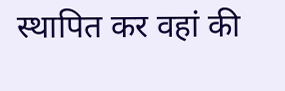स्थापित कर वहां की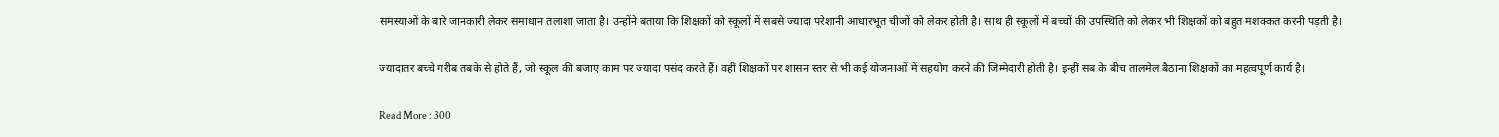समस्याओं के बारे जानकारी लेकर समाधान तलाशा जाता है। उन्होंने बताया कि शिक्षकों को स्कूलों में सबसे ज्यादा परेशानी आधारभूत चीजों को लेकर होती है। साथ ही स्कूलों में बच्चों की उपस्थिति को लेकर भी शिक्षकों को बहुत मशक्कत करनी पड़ती है।

ज्यादातर बच्चे गरीब तबके से होते हैं, जो स्कूल की बजाए काम पर ज्यादा पसंद करते हैं। वहीं शिक्षकों पर शासन स्तर से भी कई योजनाओं में सहयोग करने की जिम्मेदारी होती है। इन्हीं सब के बीच तालमेल बैठाना शिक्षकों का महत्वपूर्ण कार्य है।

Read More : 300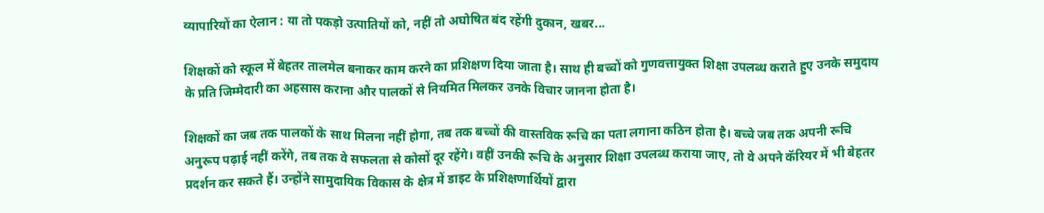व्यापारियों का ऐलान : या तो पकड़ो उत्पातियों को, नहीं तो अघोषित बंद रहेंगी दुकान, खबर...

शिक्षकों को स्कूल में बेहतर तालमेल बनाकर काम करने का प्रशिक्षण दिया जाता है। साथ ही बच्चों को गुणवत्तायुक्त शिक्षा उपलब्ध कराते हुए उनके समुदाय के प्रति जिम्मेदारी का अहसास कराना और पालकों से नियमित मिलकर उनके विचार जानना होता है।

शिक्षकों का जब तक पालकों के साथ मिलना नहीं होगा, तब तक बच्चों की वास्तविक रूचि का पता लगाना कठिन होता है। बच्चे जब तक अपनी रूचि अनुरूप पढ़ाई नहीं करेंगे, तब तक वे सफलता से कोसों दूर रहेंगे। वहीं उनकी रूचि के अनुसार शिक्षा उपलब्ध कराया जाए, तो वे अपने कॅरियर में भी बेहतर प्रदर्शन कर सकते हैं। उन्होंने सामुदायिक विकास के क्षेत्र में डाइट के प्रशिक्षणार्थियों द्वारा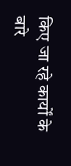किए जा रहे कार्यों के बारे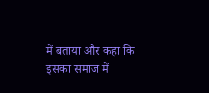में बताया और कहा कि इसका समाज में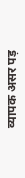व्यापक असर पड़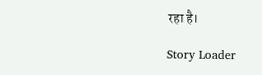रहा है।

Story Loader